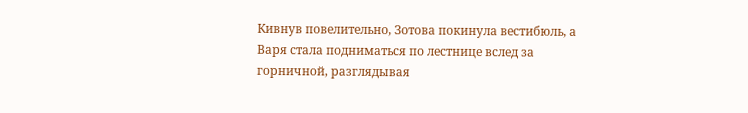Кивнув повелительно, Зотова покинула вестибюль, а Варя стала подниматься по лестнице вслед за горничной, разглядывая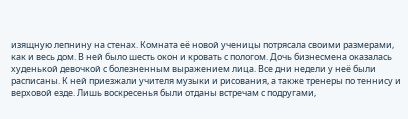изящную лепнину на стенах. Комната её новой ученицы потрясала своими размерами, как и весь дом. В ней было шесть окон и кровать с пологом. Дочь бизнесмена оказалась худенькой девочкой с болезненным выражением лица. Все дни недели у неё были расписаны. К ней приезжали учителя музыки и рисования, а также тренеры по теннису и верховой езде. Лишь воскресенья были отданы встречам с подругами,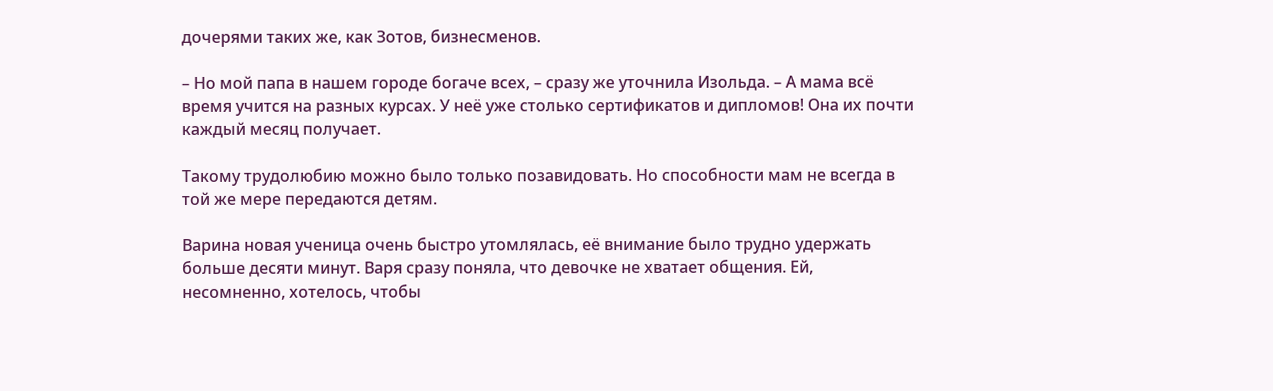дочерями таких же, как Зотов, бизнесменов.

– Но мой папа в нашем городе богаче всех, – сразу же уточнила Изольда. – А мама всё время учится на разных курсах. У неё уже столько сертификатов и дипломов! Она их почти каждый месяц получает.

Такому трудолюбию можно было только позавидовать. Но способности мам не всегда в той же мере передаются детям.

Варина новая ученица очень быстро утомлялась, её внимание было трудно удержать больше десяти минут. Варя сразу поняла, что девочке не хватает общения. Ей, несомненно, хотелось, чтобы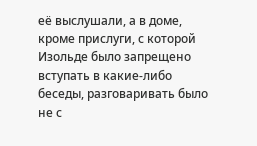её выслушали, а в доме, кроме прислуги, с которой Изольде было запрещено вступать в какие-либо беседы, разговаривать было не с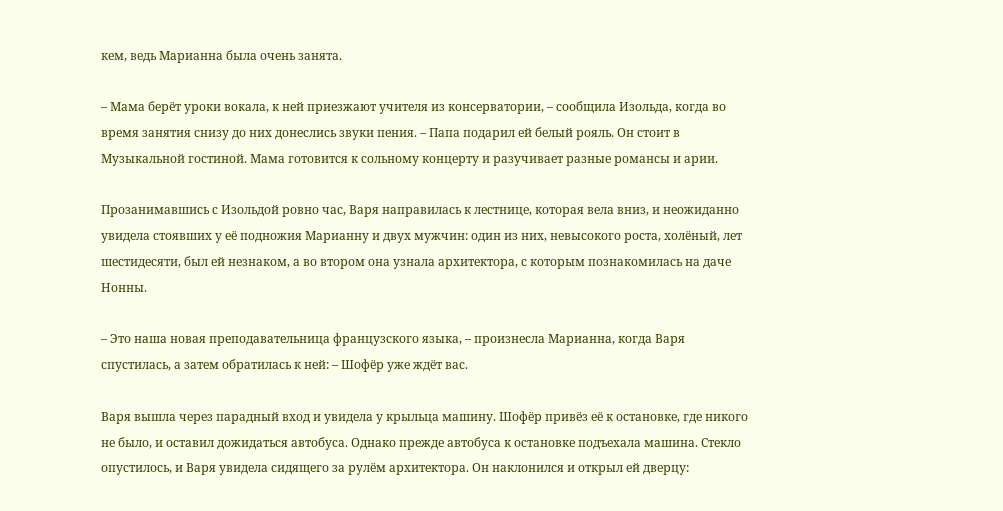кем, ведь Марианна была очень занята.

– Мама берёт уроки вокала, к ней приезжают учителя из консерватории, – сообщила Изольда, когда во время занятия снизу до них донеслись звуки пения. – Папа подарил ей белый рояль. Он стоит в Музыкальной гостиной. Мама готовится к сольному концерту и разучивает разные романсы и арии.

Прозанимавшись с Изольдой ровно час, Варя направилась к лестнице, которая вела вниз, и неожиданно увидела стоявших у её подножия Марианну и двух мужчин: один из них, невысокого роста, холёный, лет шестидесяти, был ей незнаком, а во втором она узнала архитектора, с которым познакомилась на даче Нонны.

– Это наша новая преподавательница французского языка, – произнесла Марианна, когда Варя спустилась, а затем обратилась к ней: – Шофёр уже ждёт вас.

Варя вышла через парадный вход и увидела у крыльца машину. Шофёр привёз её к остановке, где никого не было, и оставил дожидаться автобуса. Однако прежде автобуса к остановке подъехала машина. Стекло опустилось, и Варя увидела сидящего за рулём архитектора. Он наклонился и открыл ей дверцу: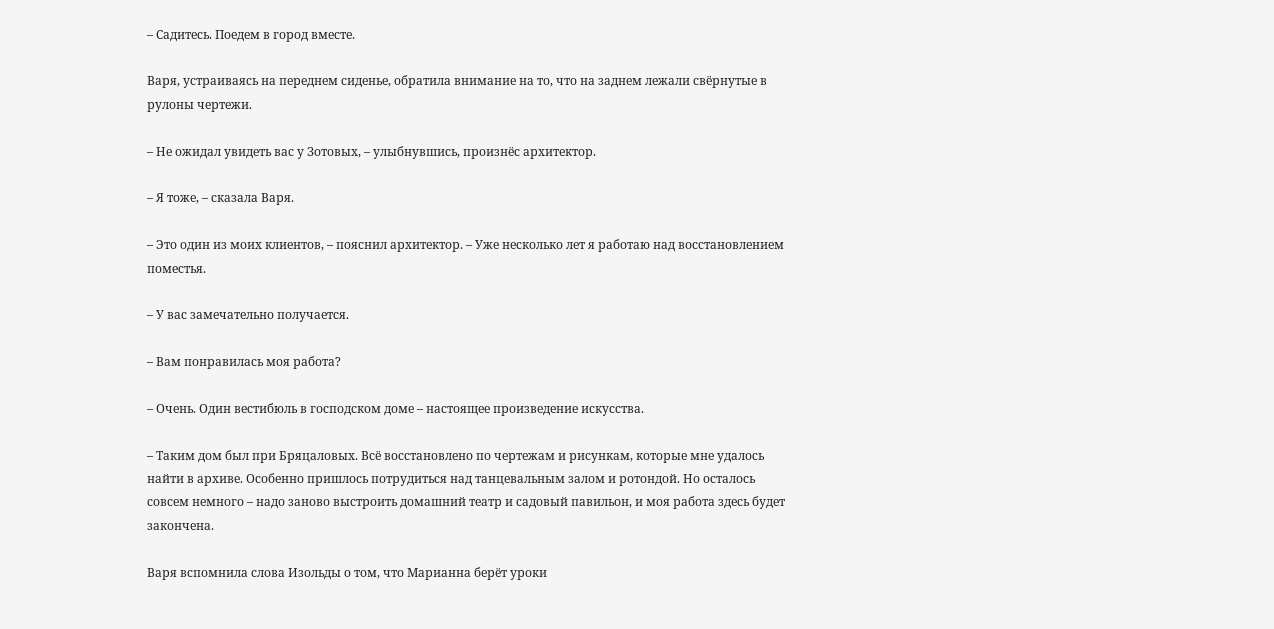– Садитесь. Поедем в город вместе.

Варя, устраиваясь на переднем сиденье, обратила внимание на то, что на заднем лежали свёрнутые в рулоны чертежи.

– Не ожидал увидеть вас у Зотовых, – улыбнувшись, произнёс архитектор.

– Я тоже, – сказала Варя.

– Это один из моих клиентов, – пояснил архитектор. – Уже несколько лет я работаю над восстановлением поместья.

– У вас замечательно получается.

– Вам понравилась моя работа?

– Очень. Один вестибюль в господском доме – настоящее произведение искусства.

– Таким дом был при Бряцаловых. Всё восстановлено по чертежам и рисункам, которые мне удалось найти в архиве. Особенно пришлось потрудиться над танцевальным залом и ротондой. Но осталось совсем немного – надо заново выстроить домашний театр и садовый павильон, и моя работа здесь будет закончена.

Варя вспомнила слова Изольды о том, что Марианна берёт уроки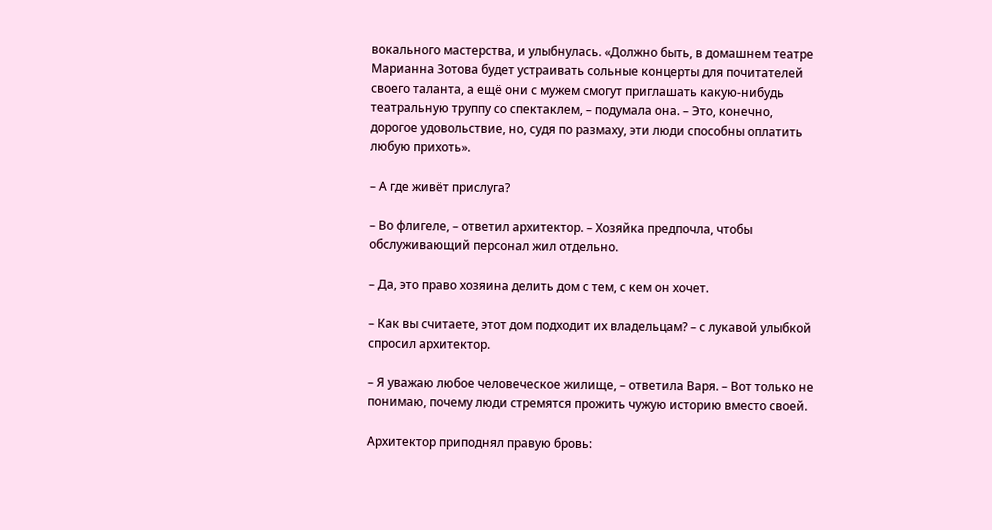вокального мастерства, и улыбнулась. «Должно быть, в домашнем театре Марианна Зотова будет устраивать сольные концерты для почитателей своего таланта, а ещё они с мужем смогут приглашать какую-нибудь театральную труппу со спектаклем, – подумала она. – Это, конечно, дорогое удовольствие, но, судя по размаху, эти люди способны оплатить любую прихоть».

– А где живёт прислуга?

– Во флигеле, – ответил архитектор. – Хозяйка предпочла, чтобы обслуживающий персонал жил отдельно.

– Да, это право хозяина делить дом с тем, с кем он хочет.

– Как вы считаете, этот дом подходит их владельцам? – с лукавой улыбкой спросил архитектор.

– Я уважаю любое человеческое жилище, – ответила Варя. – Вот только не понимаю, почему люди стремятся прожить чужую историю вместо своей.

Архитектор приподнял правую бровь: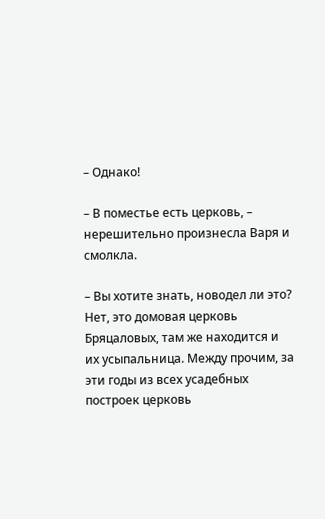– Однако!

– В поместье есть церковь, – нерешительно произнесла Варя и смолкла.

– Вы хотите знать, новодел ли это? Нет, это домовая церковь Бряцаловых, там же находится и их усыпальница. Между прочим, за эти годы из всех усадебных построек церковь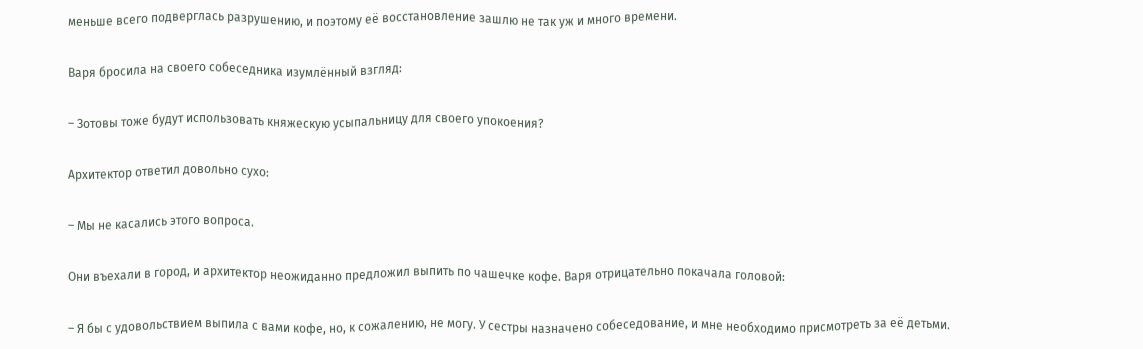меньше всего подверглась разрушению, и поэтому её восстановление зашлю не так уж и много времени.

Варя бросила на своего собеседника изумлённый взгляд:

– Зотовы тоже будут использовать княжескую усыпальницу для своего упокоения?

Архитектор ответил довольно сухо:

– Мы не касались этого вопроса.

Они въехали в город, и архитектор неожиданно предложил выпить по чашечке кофе. Варя отрицательно покачала головой:

– Я бы с удовольствием выпила с вами кофе, но, к сожалению, не могу. У сестры назначено собеседование, и мне необходимо присмотреть за её детьми.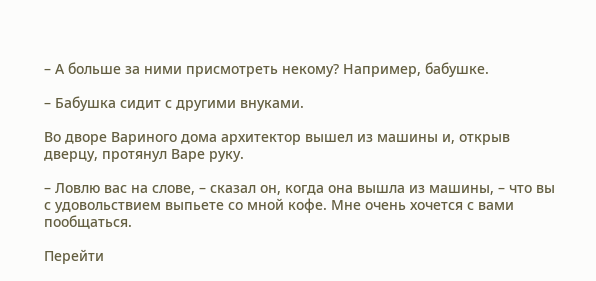– А больше за ними присмотреть некому? Например, бабушке.

– Бабушка сидит с другими внуками.

Во дворе Вариного дома архитектор вышел из машины и, открыв дверцу, протянул Варе руку.

– Ловлю вас на слове, – сказал он, когда она вышла из машины, – что вы с удовольствием выпьете со мной кофе. Мне очень хочется с вами пообщаться.

Перейти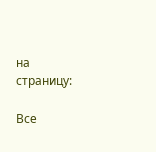на страницу:

Все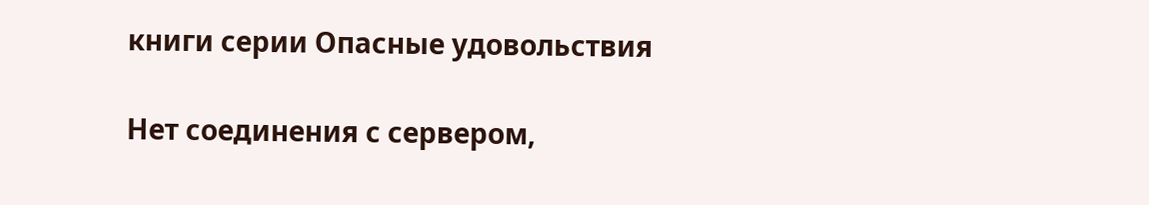книги серии Опасные удовольствия

Нет соединения с сервером,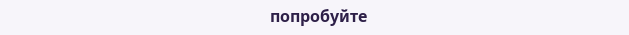попробуйте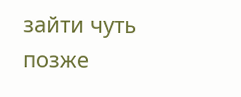зайти чуть позже